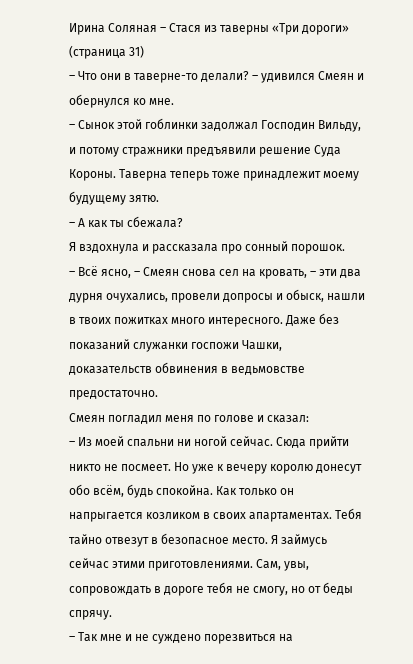Ирина Соляная – Стася из таверны «Три дороги» (страница 31)
– Что они в таверне-то делали? – удивился Смеян и обернулся ко мне.
– Сынок этой гоблинки задолжал Господин Вильду, и потому стражники предъявили решение Суда Короны. Таверна теперь тоже принадлежит моему будущему зятю.
– А как ты сбежала?
Я вздохнула и рассказала про сонный порошок.
– Всё ясно, – Смеян снова сел на кровать, – эти два дурня очухались, провели допросы и обыск, нашли в твоих пожитках много интересного. Даже без показаний служанки госпожи Чашки, доказательств обвинения в ведьмовстве предостаточно.
Смеян погладил меня по голове и сказал:
– Из моей спальни ни ногой сейчас. Сюда прийти никто не посмеет. Но уже к вечеру королю донесут обо всём, будь спокойна. Как только он напрыгается козликом в своих апартаментах. Тебя тайно отвезут в безопасное место. Я займусь сейчас этими приготовлениями. Сам, увы, сопровождать в дороге тебя не смогу, но от беды спрячу.
– Так мне и не суждено порезвиться на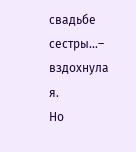свадьбе сестры…– вздохнула я.
Но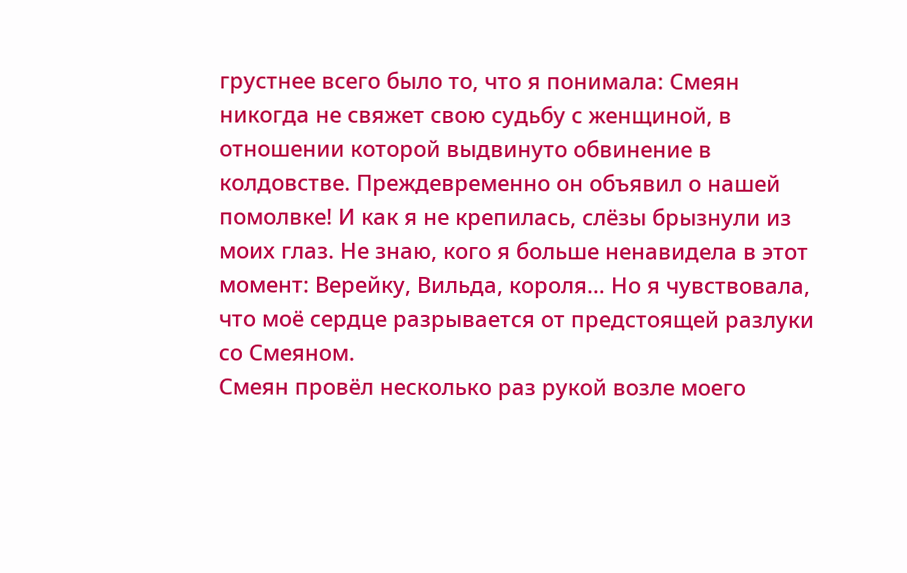грустнее всего было то, что я понимала: Смеян никогда не свяжет свою судьбу с женщиной, в отношении которой выдвинуто обвинение в колдовстве. Преждевременно он объявил о нашей помолвке! И как я не крепилась, слёзы брызнули из моих глаз. Не знаю, кого я больше ненавидела в этот момент: Верейку, Вильда, короля… Но я чувствовала, что моё сердце разрывается от предстоящей разлуки со Смеяном.
Смеян провёл несколько раз рукой возле моего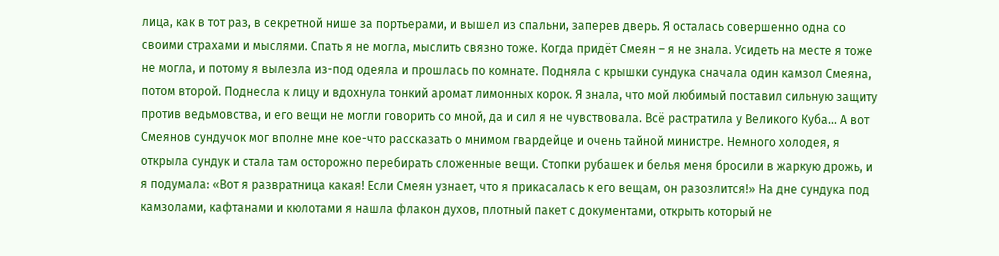лица, как в тот раз, в секретной нише за портьерами, и вышел из спальни, заперев дверь. Я осталась совершенно одна со своими страхами и мыслями. Спать я не могла, мыслить связно тоже. Когда придёт Смеян – я не знала. Усидеть на месте я тоже не могла, и потому я вылезла из-под одеяла и прошлась по комнате. Подняла с крышки сундука сначала один камзол Смеяна, потом второй. Поднесла к лицу и вдохнула тонкий аромат лимонных корок. Я знала, что мой любимый поставил сильную защиту против ведьмовства, и его вещи не могли говорить со мной, да и сил я не чувствовала. Всё растратила у Великого Куба… А вот Смеянов сундучок мог вполне мне кое-что рассказать о мнимом гвардейце и очень тайной министре. Немного холодея, я открыла сундук и стала там осторожно перебирать сложенные вещи. Стопки рубашек и белья меня бросили в жаркую дрожь, и я подумала: «Вот я развратница какая! Если Смеян узнает, что я прикасалась к его вещам, он разозлится!» На дне сундука под камзолами, кафтанами и кюлотами я нашла флакон духов, плотный пакет с документами, открыть который не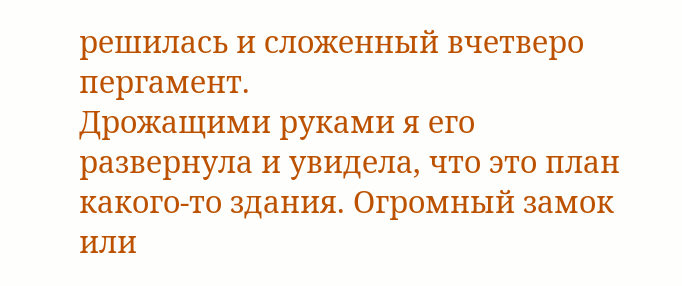решилась и сложенный вчетверо пергамент.
Дрожащими руками я его развернула и увидела, что это план какого-то здания. Огромный замок или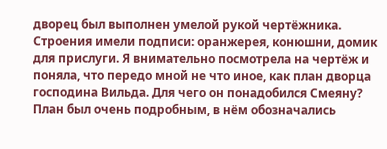дворец был выполнен умелой рукой чертёжника. Строения имели подписи: оранжерея, конюшни, домик для прислуги. Я внимательно посмотрела на чертёж и поняла, что передо мной не что иное, как план дворца господина Вильда. Для чего он понадобился Смеяну?
План был очень подробным, в нём обозначались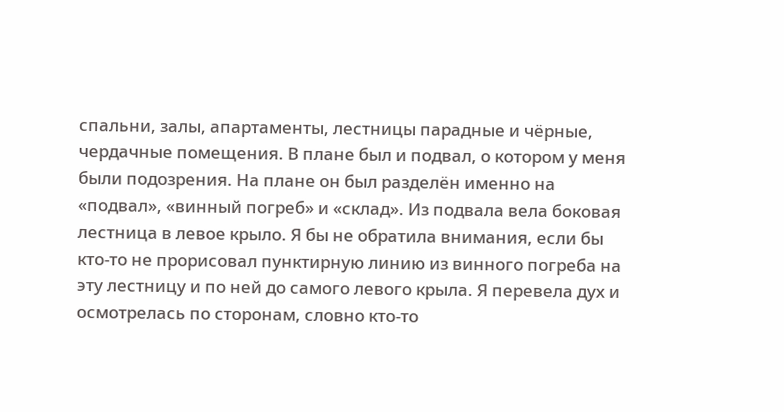спальни, залы, апартаменты, лестницы парадные и чёрные, чердачные помещения. В плане был и подвал, о котором у меня были подозрения. На плане он был разделён именно на «подвал», «винный погреб» и «склад». Из подвала вела боковая лестница в левое крыло. Я бы не обратила внимания, если бы кто-то не прорисовал пунктирную линию из винного погреба на эту лестницу и по ней до самого левого крыла. Я перевела дух и осмотрелась по сторонам, словно кто-то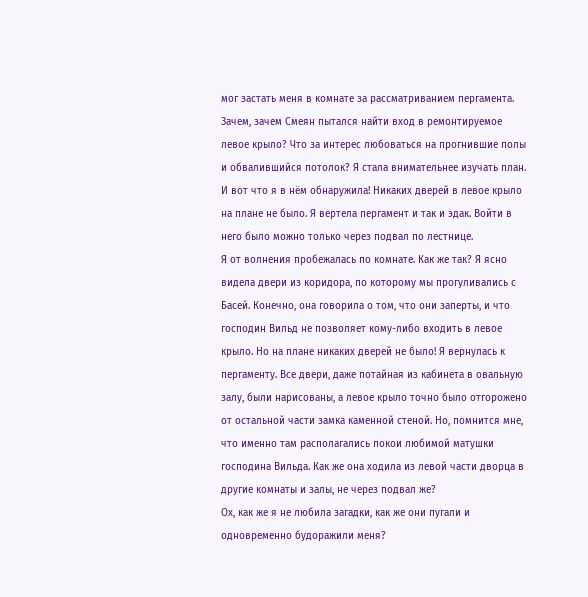мог застать меня в комнате за рассматриванием пергамента. Зачем, зачем Смеян пытался найти вход в ремонтируемое левое крыло? Что за интерес любоваться на прогнившие полы и обвалившийся потолок? Я стала внимательнее изучать план. И вот что я в нём обнаружила! Никаких дверей в левое крыло на плане не было. Я вертела пергамент и так и эдак. Войти в него было можно только через подвал по лестнице.
Я от волнения пробежалась по комнате. Как же так? Я ясно видела двери из коридора, по которому мы прогуливались с Басей. Конечно, она говорила о том, что они заперты, и что господин Вильд не позволяет кому-либо входить в левое крыло. Но на плане никаких дверей не было! Я вернулась к пергаменту. Все двери, даже потайная из кабинета в овальную залу, были нарисованы, а левое крыло точно было отгорожено от остальной части замка каменной стеной. Но, помнится мне, что именно там располагались покои любимой матушки господина Вильда. Как же она ходила из левой части дворца в другие комнаты и залы, не через подвал же?
Ох, как же я не любила загадки, как же они пугали и одновременно будоражили меня?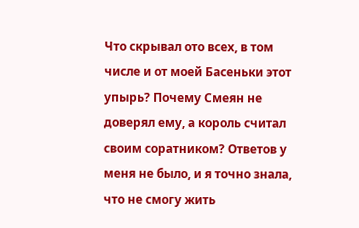Что скрывал ото всех, в том числе и от моей Басеньки этот упырь? Почему Смеян не доверял ему, а король считал своим соратником? Ответов у меня не было, и я точно знала, что не смогу жить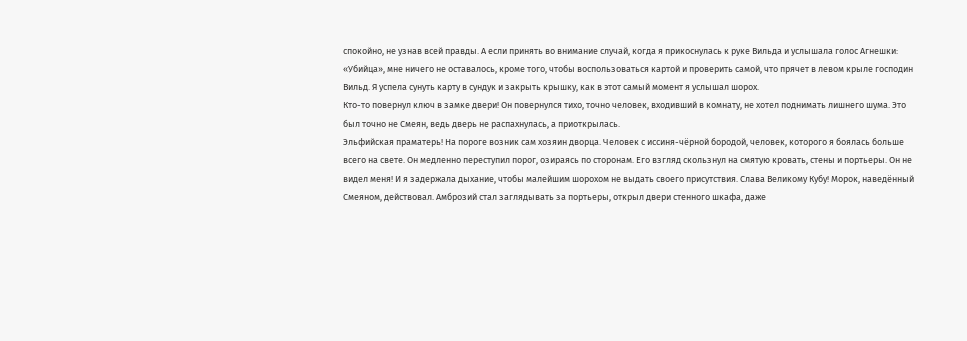спокойно, не узнав всей правды. А если принять во внимание случай, когда я прикоснулась к руке Вильда и услышала голос Агнешки: «Убийца», мне ничего не оставалось, кроме того, чтобы воспользоваться картой и проверить самой, что прячет в левом крыле господин Вильд. Я успела сунуть карту в сундук и закрыть крышку, как в этот самый момент я услышал шорох.
Кто-то повернул ключ в замке двери! Он повернулся тихо, точно человек, входивший в комнату, не хотел поднимать лишнего шума. Это был точно не Смеян, ведь дверь не распахнулась, а приоткрылась.
Эльфийская праматерь! На пороге возник сам хозяин дворца. Человек с иссиня-чёрной бородой, человек, которого я боялась больше всего на свете. Он медленно переступил порог, озираясь по сторонам. Его взгляд скользнул на смятую кровать, стены и портьеры. Он не видел меня! И я задержала дыхание, чтобы малейшим шорохом не выдать своего присутствия. Слава Великому Кубу! Морок, наведённый Смеяном, действовал. Амброзий стал заглядывать за портьеры, открыл двери стенного шкафа, даже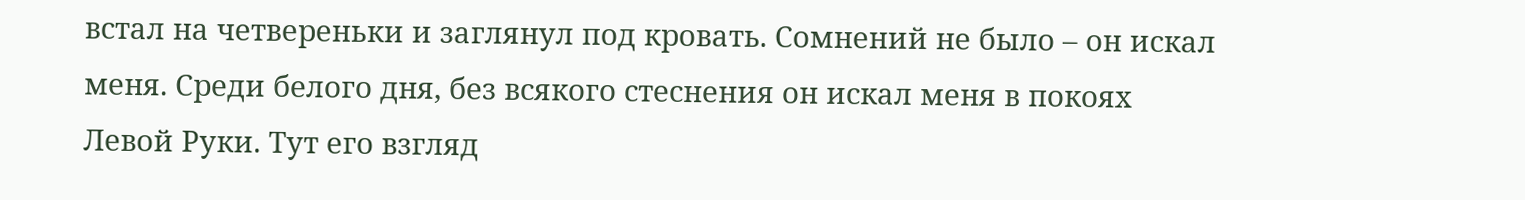встал на четвереньки и заглянул под кровать. Сомнений не было – он искал меня. Среди белого дня, без всякого стеснения он искал меня в покоях Левой Руки. Тут его взгляд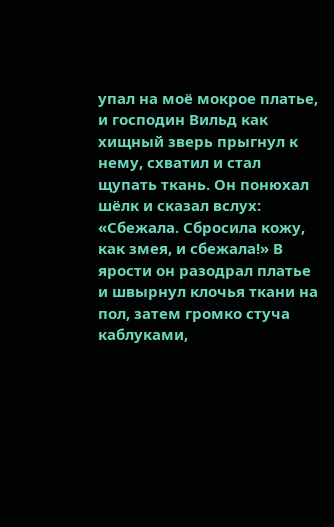упал на моё мокрое платье, и господин Вильд как хищный зверь прыгнул к нему, схватил и стал щупать ткань. Он понюхал шёлк и сказал вслух: «Сбежала. Сбросила кожу, как змея, и сбежала!» В ярости он разодрал платье и швырнул клочья ткани на пол, затем громко стуча каблуками,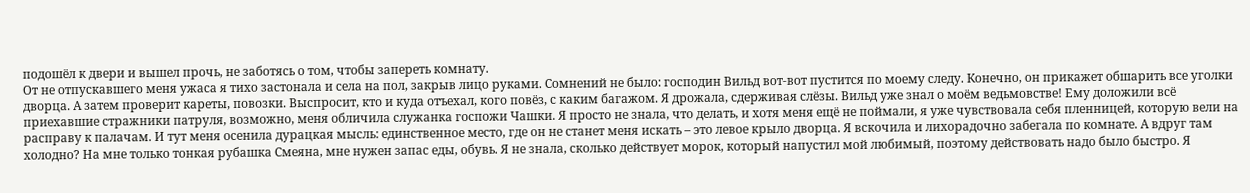подошёл к двери и вышел прочь, не заботясь о том, чтобы запереть комнату.
От не отпускавшего меня ужаса я тихо застонала и села на пол, закрыв лицо руками. Сомнений не было: господин Вильд вот-вот пустится по моему следу. Конечно, он прикажет обшарить все уголки дворца. А затем проверит кареты, повозки. Выспросит, кто и куда отъехал, кого повёз, с каким багажом. Я дрожала, сдерживая слёзы. Вильд уже знал о моём ведьмовстве! Ему доложили всё приехавшие стражники патруля, возможно, меня обличила служанка госпожи Чашки. Я просто не знала, что делать, и хотя меня ещё не поймали, я уже чувствовала себя пленницей, которую вели на расправу к палачам. И тут меня осенила дурацкая мысль: единственное место, где он не станет меня искать – это левое крыло дворца. Я вскочила и лихорадочно забегала по комнате. А вдруг там холодно? На мне только тонкая рубашка Смеяна, мне нужен запас еды, обувь. Я не знала, сколько действует морок, который напустил мой любимый, поэтому действовать надо было быстро. Я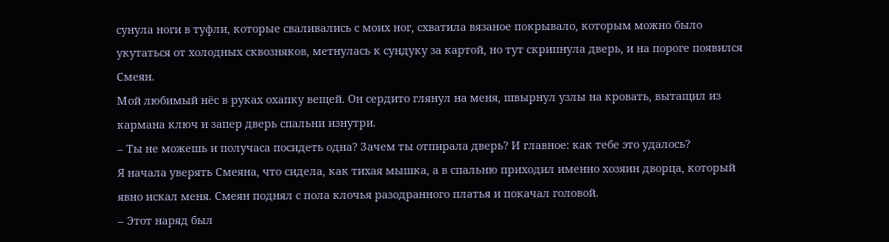сунула ноги в туфли, которые сваливались с моих ног, схватила вязаное покрывало, которым можно было укутаться от холодных сквозняков, метнулась к сундуку за картой, но тут скрипнула дверь, и на пороге появился Смеян.
Мой любимый нёс в руках охапку вещей. Он сердито глянул на меня, швырнул узлы на кровать, вытащил из кармана ключ и запер дверь спальни изнутри.
– Ты не можешь и получаса посидеть одна? Зачем ты отпирала дверь? И главное: как тебе это удалось?
Я начала уверять Смеяна, что сидела, как тихая мышка, а в спальню приходил именно хозяин дворца, который явно искал меня. Смеян поднял с пола клочья разодранного платья и покачал головой.
– Этот наряд был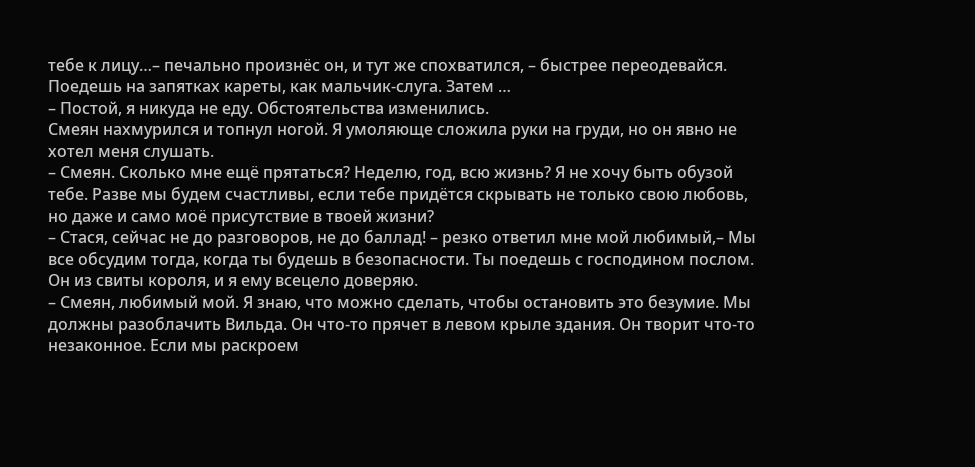тебе к лицу…– печально произнёс он, и тут же спохватился, – быстрее переодевайся. Поедешь на запятках кареты, как мальчик-слуга. Затем …
– Постой, я никуда не еду. Обстоятельства изменились.
Смеян нахмурился и топнул ногой. Я умоляюще сложила руки на груди, но он явно не хотел меня слушать.
– Смеян. Сколько мне ещё прятаться? Неделю, год, всю жизнь? Я не хочу быть обузой тебе. Разве мы будем счастливы, если тебе придётся скрывать не только свою любовь, но даже и само моё присутствие в твоей жизни?
– Стася, сейчас не до разговоров, не до баллад! – резко ответил мне мой любимый,– Мы все обсудим тогда, когда ты будешь в безопасности. Ты поедешь с господином послом. Он из свиты короля, и я ему всецело доверяю.
– Смеян, любимый мой. Я знаю, что можно сделать, чтобы остановить это безумие. Мы должны разоблачить Вильда. Он что-то прячет в левом крыле здания. Он творит что-то незаконное. Если мы раскроем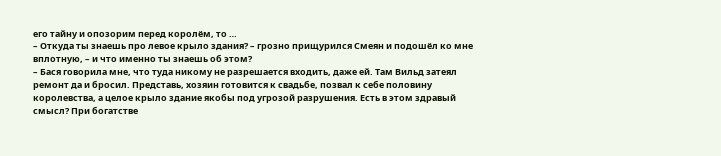его тайну и опозорим перед королём, то …
– Откуда ты знаешь про левое крыло здания? – грозно прищурился Смеян и подошёл ко мне вплотную, – и что именно ты знаешь об этом?
– Бася говорила мне, что туда никому не разрешается входить, даже ей. Там Вильд затеял ремонт да и бросил. Представь, хозяин готовится к свадьбе, позвал к себе половину королевства, а целое крыло здание якобы под угрозой разрушения. Есть в этом здравый смысл? При богатстве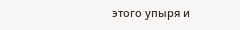этого упыря и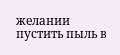желании пустить пыль в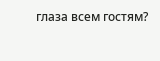глаза всем гостям?